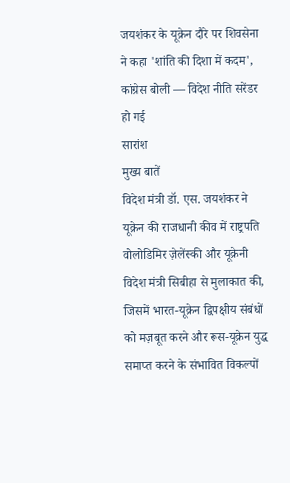जयशंकर के यूक्रेन दौरे पर शिवसेना ने कहा 'शांति की दिशा में कदम', कांग्रेस बोली — विदेश नीति सरेंडर हो गई
सारांश
मुख्य बातें
विदेश मंत्री डॉ. एस. जयशंकर ने यूक्रेन की राजधानी कीव में राष्ट्रपति वोलोडिमिर ज़ेलेंस्की और यूक्रेनी विदेश मंत्री सिबीहा से मुलाकात की, जिसमें भारत-यूक्रेन द्विपक्षीय संबंधों को मज़बूत करने और रूस-यूक्रेन युद्ध समाप्त करने के संभावित विकल्पों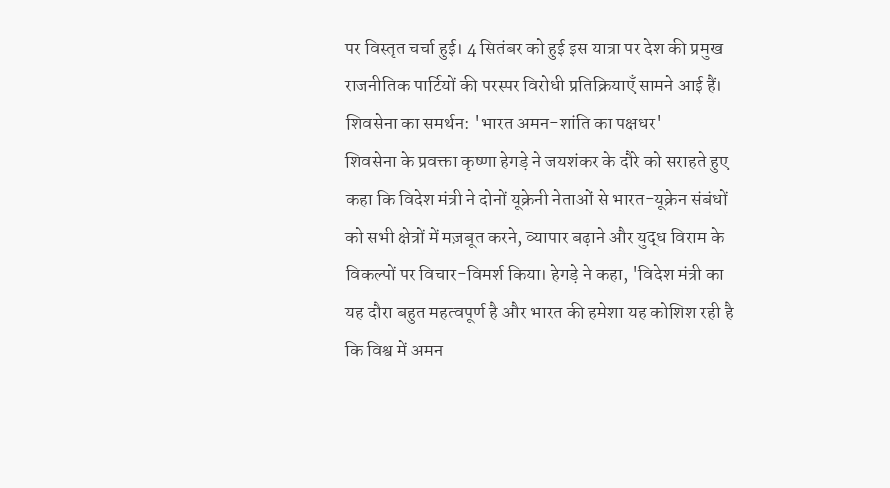पर विस्तृत चर्चा हुई। 4 सितंबर को हुई इस यात्रा पर देश की प्रमुख राजनीतिक पार्टियों की परस्पर विरोधी प्रतिक्रियाएँ सामने आई हैं।
शिवसेना का समर्थन: 'भारत अमन-शांति का पक्षधर'
शिवसेना के प्रवक्ता कृष्णा हेगड़े ने जयशंकर के दौरे को सराहते हुए कहा कि विदेश मंत्री ने दोनों यूक्रेनी नेताओं से भारत-यूक्रेन संबंधों को सभी क्षेत्रों में मज़बूत करने, व्यापार बढ़ाने और युद्ध विराम के विकल्पों पर विचार-विमर्श किया। हेगड़े ने कहा, 'विदेश मंत्री का यह दौरा बहुत महत्वपूर्ण है और भारत की हमेशा यह कोशिश रही है कि विश्व में अमन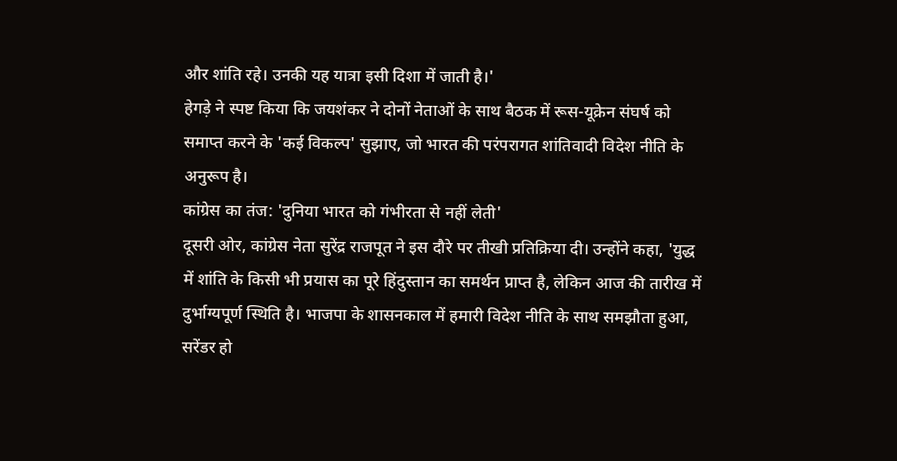और शांति रहे। उनकी यह यात्रा इसी दिशा में जाती है।'
हेगड़े ने स्पष्ट किया कि जयशंकर ने दोनों नेताओं के साथ बैठक में रूस-यूक्रेन संघर्ष को समाप्त करने के 'कई विकल्प' सुझाए, जो भारत की परंपरागत शांतिवादी विदेश नीति के अनुरूप है।
कांग्रेस का तंज: 'दुनिया भारत को गंभीरता से नहीं लेती'
दूसरी ओर, कांग्रेस नेता सुरेंद्र राजपूत ने इस दौरे पर तीखी प्रतिक्रिया दी। उन्होंने कहा, 'युद्ध में शांति के किसी भी प्रयास का पूरे हिंदुस्तान का समर्थन प्राप्त है, लेकिन आज की तारीख में दुर्भाग्यपूर्ण स्थिति है। भाजपा के शासनकाल में हमारी विदेश नीति के साथ समझौता हुआ, सरेंडर हो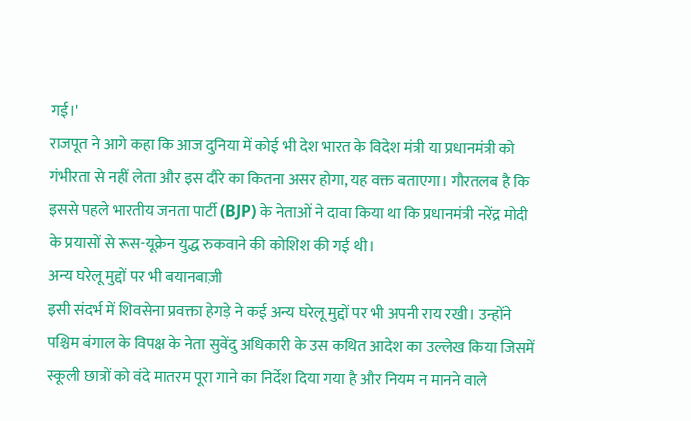गई।'
राजपूत ने आगे कहा कि आज दुनिया में कोई भी देश भारत के विदेश मंत्री या प्रधानमंत्री को गंभीरता से नहीं लेता और इस दौरे का कितना असर होगा, यह वक्त बताएगा। गौरतलब है कि इससे पहले भारतीय जनता पार्टी (BJP) के नेताओं ने दावा किया था कि प्रधानमंत्री नरेंद्र मोदी के प्रयासों से रूस-यूक्रेन युद्ध रुकवाने की कोशिश की गई थी।
अन्य घरेलू मुद्दों पर भी बयानबाज़ी
इसी संदर्भ में शिवसेना प्रवक्ता हेगड़े ने कई अन्य घरेलू मुद्दों पर भी अपनी राय रखी। उन्होंने पश्चिम बंगाल के विपक्ष के नेता सुवेंदु अधिकारी के उस कथित आदेश का उल्लेख किया जिसमें स्कूली छात्रों को वंदे मातरम पूरा गाने का निर्देश दिया गया है और नियम न मानने वाले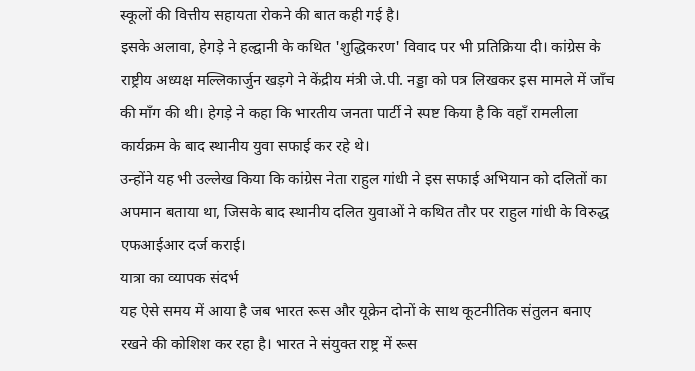स्कूलों की वित्तीय सहायता रोकने की बात कही गई है।
इसके अलावा, हेगड़े ने हल्द्वानी के कथित 'शुद्धिकरण' विवाद पर भी प्रतिक्रिया दी। कांग्रेस के राष्ट्रीय अध्यक्ष मल्लिकार्जुन खड़गे ने केंद्रीय मंत्री जे.पी. नड्डा को पत्र लिखकर इस मामले में जाँच की माँग की थी। हेगड़े ने कहा कि भारतीय जनता पार्टी ने स्पष्ट किया है कि वहाँ रामलीला कार्यक्रम के बाद स्थानीय युवा सफाई कर रहे थे।
उन्होंने यह भी उल्लेख किया कि कांग्रेस नेता राहुल गांधी ने इस सफाई अभियान को दलितों का अपमान बताया था, जिसके बाद स्थानीय दलित युवाओं ने कथित तौर पर राहुल गांधी के विरुद्ध एफआईआर दर्ज कराई।
यात्रा का व्यापक संदर्भ
यह ऐसे समय में आया है जब भारत रूस और यूक्रेन दोनों के साथ कूटनीतिक संतुलन बनाए रखने की कोशिश कर रहा है। भारत ने संयुक्त राष्ट्र में रूस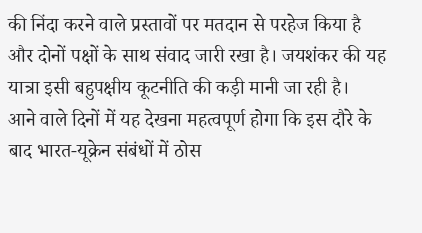की निंदा करने वाले प्रस्तावों पर मतदान से परहेज किया है और दोनों पक्षों के साथ संवाद जारी रखा है। जयशंकर की यह यात्रा इसी बहुपक्षीय कूटनीति की कड़ी मानी जा रही है।
आने वाले दिनों में यह देखना महत्वपूर्ण होगा कि इस दौरे के बाद भारत-यूक्रेन संबंधों में ठोस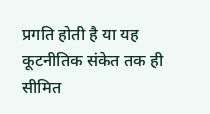प्रगति होती है या यह कूटनीतिक संकेत तक ही सीमित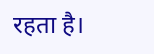रहता है।